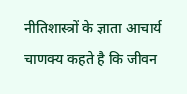नीतिशास्त्रों के ज्ञाता आचार्य चाणक्य कहते है कि जीवन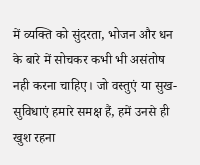में व्यक्ति को सुंदरता, भोजन और धन के बारे में सोचकर कभी भी असंतोष नही करना चाहिए। जो वस्तुएं या सुख-सुविधाएं हमारे समक्ष हैं, हमें उनसे ही खुश रहना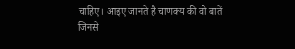चाहिए। आइए जानते है चाणक्य की वो बातें जिनसे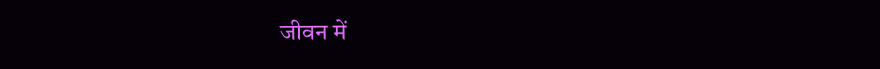जीवन में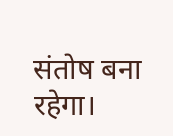संतोष बना रहेगा।